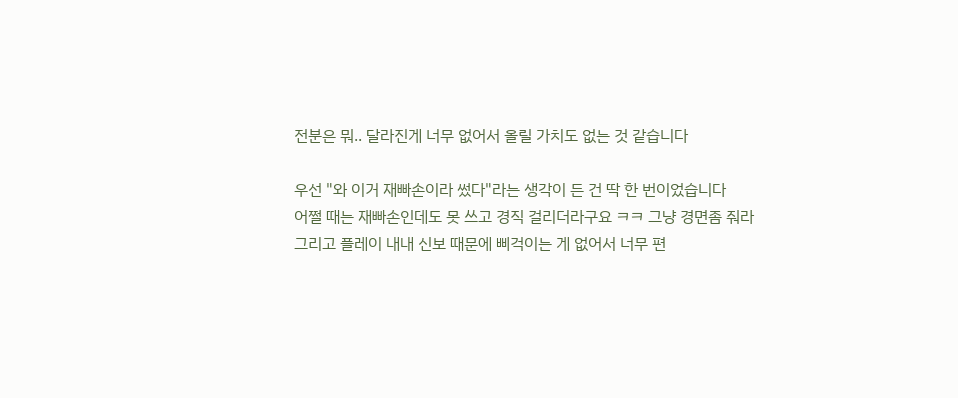전분은 뭐.. 달라진게 너무 없어서 올릴 가치도 없는 것 같습니다

우선 "와 이거 재빠손이라 썼다"라는 생각이 든 건 딱 한 번이었습니다
어쩔 때는 재빠손인데도 못 쓰고 경직 걸리더라구요 ㅋㅋ 그냥 경면좀 줘라
그리고 플레이 내내 신보 때문에 삐걱이는 게 없어서 너무 편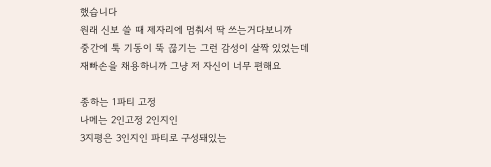했습니다
원래 신보 쓸 때 제자리에 멈춰서 딱 쓰는거다보니까
중간에 툭 기동이 뚝 끊기는 그런 감성이 살짝 있었는데
재빠손을 채용하니까 그냥 저 자신이 너무 편해요

종하는 1파티 고정
나메는 2인고정 2인지인
3지평은 3인지인 파티로 구성돼있는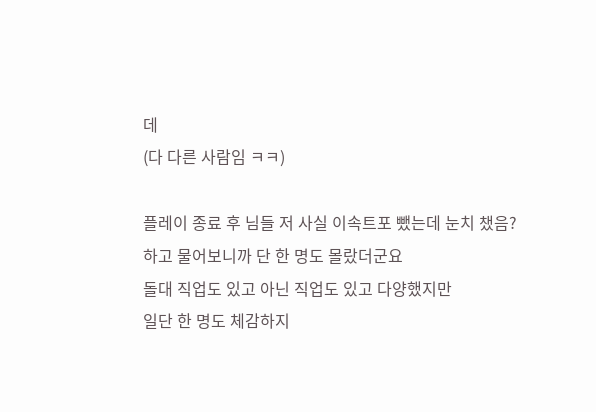데
(다 다른 사람임 ㅋㅋ)

플레이 종료 후 님들 저 사실 이속트포 뺐는데 눈치 챘음?
하고 물어보니까 단 한 명도 몰랐더군요
돌대 직업도 있고 아닌 직업도 있고 다양했지만
일단 한 명도 체감하지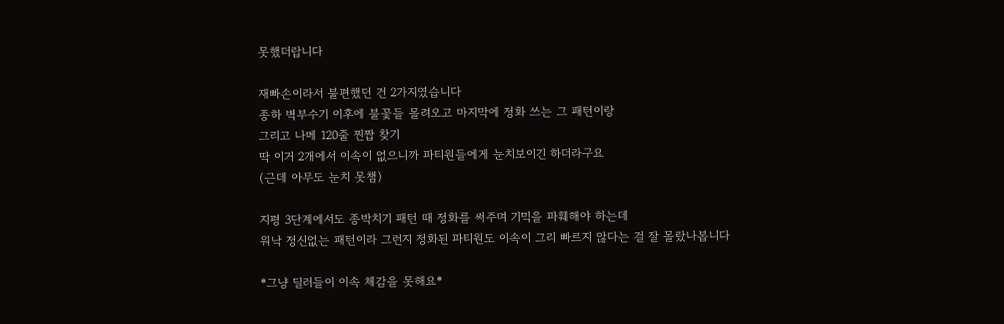못했더랍니다

재빠손이라서 불편했던 건 2가지였습니다
종하 벽부수기 이후에 불꽃들 몰려오고 마지막에 정화 쓰는 그 패턴이랑
그리고 나메 120줄 찐짭 찾기
딱 이거 2개에서 이속이 없으니까 파티원들에게 눈치보이긴 하더라구요
(근데 아무도 눈치 못챔)

지평 3단계에서도 종박치기 패턴 때 정화를 써주며 기믹을 파훼해야 하는데
워낙 정신없는 패턴이라 그런지 정화된 파티원도 이속이 그리 빠르지 않다는 걸 잘 몰랐나봅니다

*그냥 딜러들이 이속 체감을 못해요*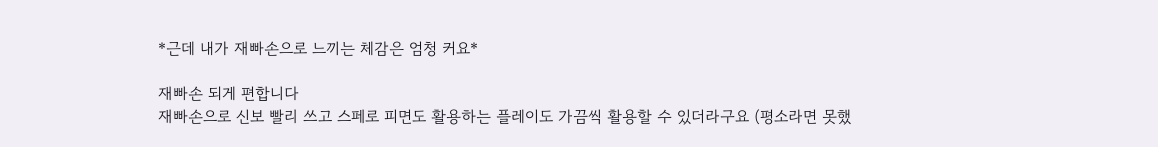*근데 내가 재빠손으로 느끼는 체감은 엄청 커요*

재빠손 되게 편합니다
재빠손으로 신보 빨리 쓰고 스페로 피면도 활용하는 플레이도 가끔씩 활용할 수 있더라구요 (평소라면 못했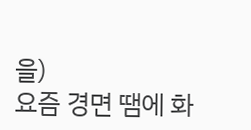을)
요즘 경면 땜에 화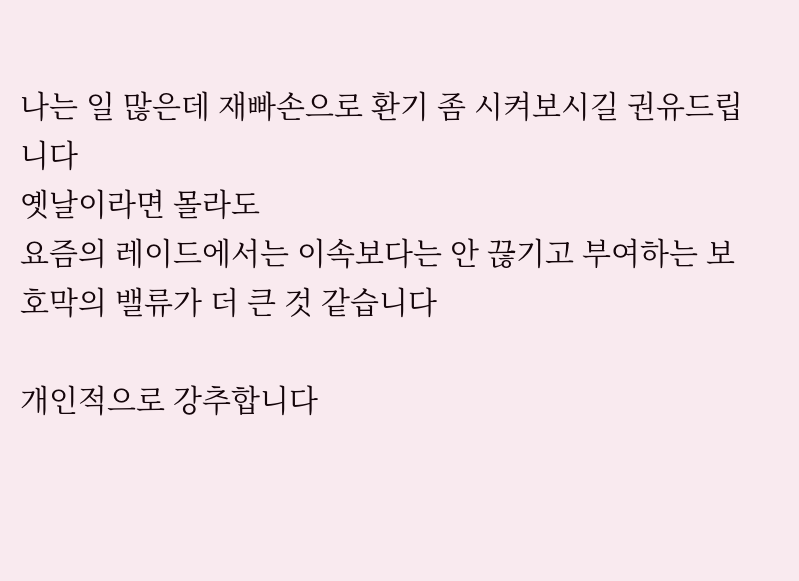나는 일 많은데 재빠손으로 환기 좀 시켜보시길 권유드립니다
옛날이라면 몰라도
요즘의 레이드에서는 이속보다는 안 끊기고 부여하는 보호막의 밸류가 더 큰 것 같습니다

개인적으로 강추합니다